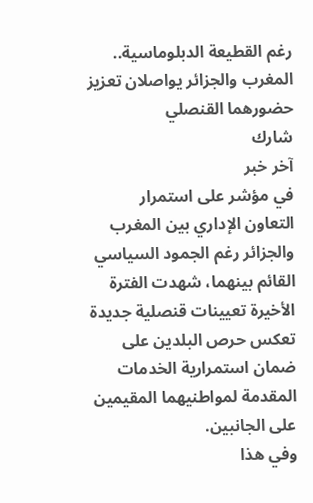رغم القطيعة الدبلوماسية.. المغرب والجزائر يواصلان تعزيز حضورهما القنصلي
شارك
آخر خبر
في مؤشر على استمرار التعاون الإداري بين المغرب والجزائر رغم الجمود السياسي القائم بينهما، شهدت الفترة الأخيرة تعيينات قنصلية جديدة تعكس حرص البلدين على ضمان استمرارية الخدمات المقدمة لمواطنيهما المقيمين على الجانبين.
وفي هذا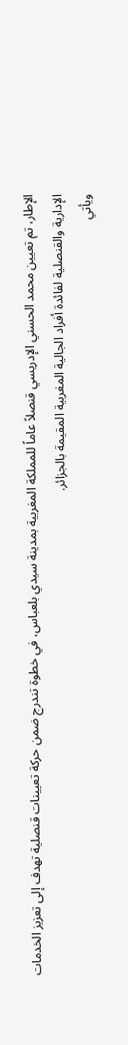الإطار، تم تعيين محمد الحسني الإدريسي قنصلاً عاماً للمملكة المغربية بمدينة سيدي بلعباس، في خطوة تندرج ضمن حركة تعيينات قنصلية تهدف إلى تعزيز الخدمات الإدارية والقنصلية لفائدة أفراد الجالية المغربية المقيمة بالجزائر.
ويأتي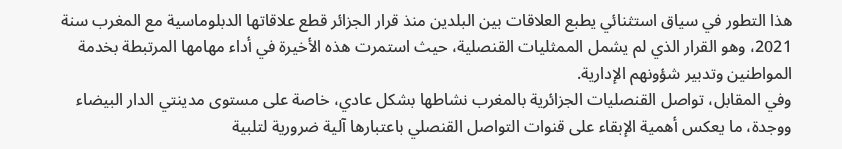هذا التطور في سياق استثنائي يطبع العلاقات بين البلدين منذ قرار الجزائر قطع علاقاتها الدبلوماسية مع المغرب سنة 2021، وهو القرار الذي لم يشمل الممثليات القنصلية، حيث استمرت هذه الأخيرة في أداء مهامها المرتبطة بخدمة المواطنين وتدبير شؤونهم الإدارية.
وفي المقابل، تواصل القنصليات الجزائرية بالمغرب نشاطها بشكل عادي، خاصة على مستوى مدينتي الدار البيضاء ووجدة، ما يعكس أهمية الإبقاء على قنوات التواصل القنصلي باعتبارها آلية ضرورية لتلبية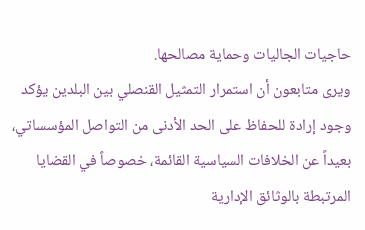حاجيات الجاليات وحماية مصالحها.
ويرى متابعون أن استمرار التمثيل القنصلي بين البلدين يؤكد وجود إرادة للحفاظ على الحد الأدنى من التواصل المؤسساتي، بعيداً عن الخلافات السياسية القائمة، خصوصاً في القضايا المرتبطة بالوثائق الإدارية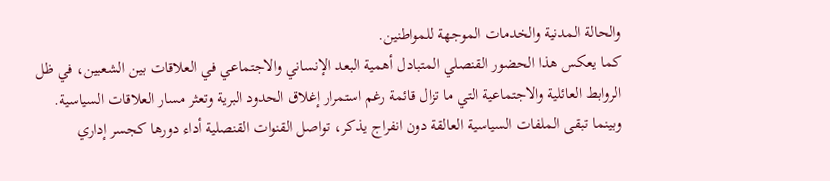والحالة المدنية والخدمات الموجهة للمواطنين.
كما يعكس هذا الحضور القنصلي المتبادل أهمية البعد الإنساني والاجتماعي في العلاقات بين الشعبين، في ظل الروابط العائلية والاجتماعية التي ما تزال قائمة رغم استمرار إغلاق الحدود البرية وتعثر مسار العلاقات السياسية.
وبينما تبقى الملفات السياسية العالقة دون انفراج يذكر، تواصل القنوات القنصلية أداء دورها كجسر إداري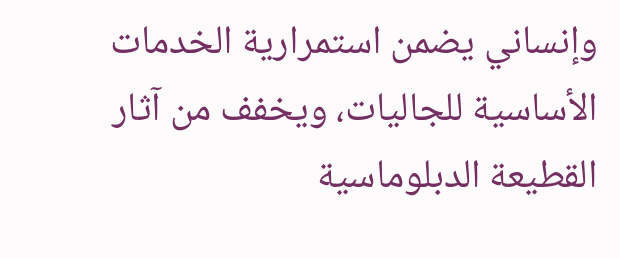وإنساني يضمن استمرارية الخدمات الأساسية للجاليات، ويخفف من آثار القطيعة الدبلوماسية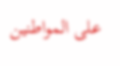على المواطنين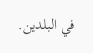في البلدين.